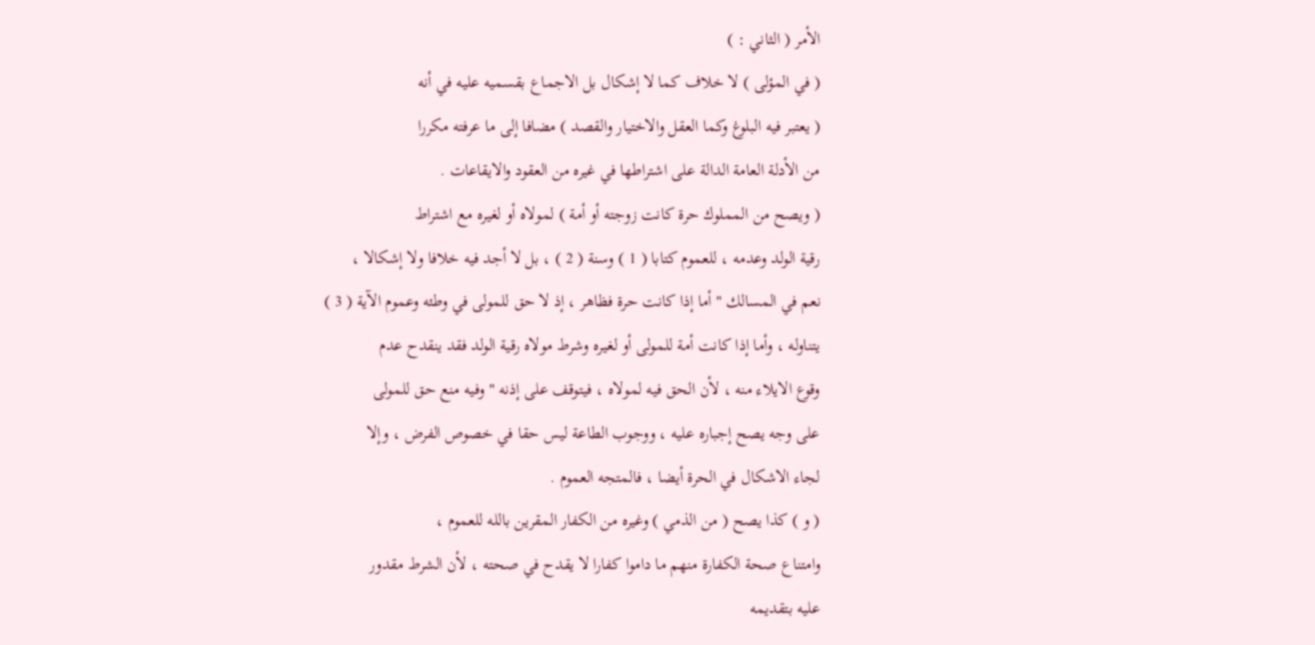الأمر ( الثاني : )
( في المؤلى ) لا خلاف كما لا إشكال بل الاجماع بقسميه عليه في أنه
( يعتبر فيه البلوغ وكما العقل والاختيار والقصد ) مضافا إلى ما عرفته مكررا
من الأدلة العامة الدالة على اشتراطها في غيره من العقود والايقاعات .
( ويصح من المملوك حرة كانت زوجته أو أمة ) لمولاه أو لغيره مع اشتراط
رقية الولد وعدمه ، للعموم كتابا ( 1 ) وسنة ( 2 ) ، بل لا أجد فيه خلافا ولا إشكالا ،
نعم في المسالك " أما إذا كانت حرة فظاهر ، إذ لا حق للمولى في وطئه وعموم الآية ( 3 )
يتناوله ، وأما إذا كانت أمة للمولى أو لغيره وشرط مولاه رقية الولد فقد ينقدح عدم
وقوع الايلاء منه ، لأن الحق فيه لمولاه ، فيتوقف على إذنه " وفيه منع حق للمولى
على وجه يصح إجباره عليه ، ووجوب الطاعة ليس حقا في خصوص الفرض ، وإلا
لجاء الاشكال في الحرة أيضا ، فالمتجه العموم .
( و ) كذا يصح ( من الذمي ) وغيره من الكفار المقرين بالله للعموم ،
وامتناع صحة الكفارة منهم ما داموا كفارا لا يقدح في صحته ، لأن الشرط مقدور
عليه بتقديمه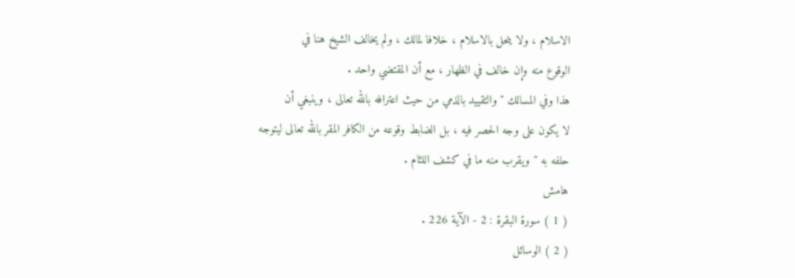الاسلام ، ولا ينحل بالاسلام ، خلافا لمالك ، ولم يخالف الشيخ هنا في
الوقوع منه وإن خالف في الظهار ، مع أن المقتضي واحد .
هذا وفي المسالك " والتقييد بالذمي من حيث اعترافه بالله تعالى ، وينبغي أن
لا يكون على وجه الحصر فيه ، بل الضابط وقوعه من الكافر المقر بالله تعالى ليتوجه
حلفه به " ويقرب منه ما في كشف اللثام .
هامش
( 1 ) سورة البقرة : 2 - الآية 226 .
( 2 ) الوسائل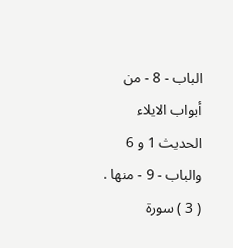الباب - 8 - من أبواب الايلاء الحديث 1 و 6 والباب - 9 - منها .
( 3 ) سورة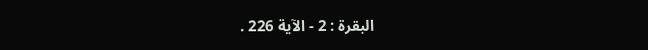البقرة : 2 - الآية 226 .